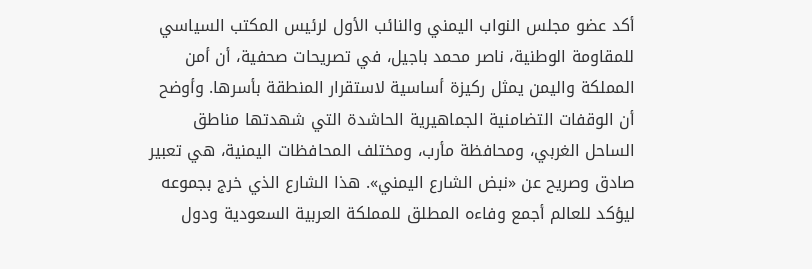أكد عضو مجلس النواب اليمني والنائب الأول لرئيس المكتب السياسي للمقاومة الوطنية، ناصر محمد باجيل، في تصريحات صحفية، أن أمن المملكة واليمن يمثل ركيزة أساسية لاستقرار المنطقة بأسرها. وأوضح أن الوقفات التضامنية الجماهيرية الحاشدة التي شهدتها مناطق الساحل الغربي، ومحافظة مأرب، ومختلف المحافظات اليمنية، هي تعبير صادق وصريح عن «نبض الشارع اليمني». هذا الشارع الذي خرج بجموعه ليؤكد للعالم أجمع وفاءه المطلق للمملكة العربية السعودية ودول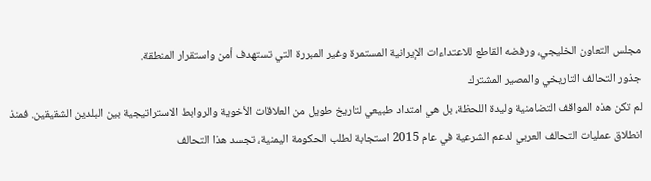مجلس التعاون الخليجي، ورفضه القاطع للاعتداءات الإيرانية المستمرة وغير المبررة التي تستهدف أمن واستقرار المنطقة.
جذور التحالف التاريخي والمصير المشترك
لم تكن هذه المواقف التضامنية وليدة اللحظة، بل هي امتداد طبيعي لتاريخ طويل من العلاقات الأخوية والروابط الاستراتيجية بين البلدين الشقيقين. فمنذ انطلاق عمليات التحالف العربي لدعم الشرعية في عام 2015 استجابة لطلب الحكومة اليمنية، تجسد هذا التحالف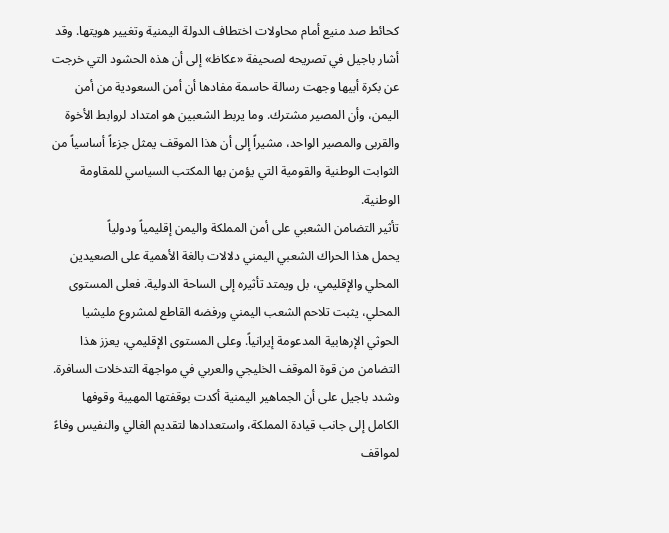كحائط صد منيع أمام محاولات اختطاف الدولة اليمنية وتغيير هويتها. وقد أشار باجيل في تصريحه لصحيفة «عكاظ» إلى أن هذه الحشود التي خرجت عن بكرة أبيها وجهت رسالة حاسمة مفادها أن أمن السعودية من أمن اليمن، وأن المصير مشترك. وما يربط الشعبين هو امتداد لروابط الأخوة والقربى والمصير الواحد، مشيراً إلى أن هذا الموقف يمثل جزءاً أساسياً من الثوابت الوطنية والقومية التي يؤمن بها المكتب السياسي للمقاومة الوطنية.
تأثير التضامن الشعبي على أمن المملكة واليمن إقليمياً ودولياً
يحمل هذا الحراك الشعبي اليمني دلالات بالغة الأهمية على الصعيدين المحلي والإقليمي، بل ويمتد تأثيره إلى الساحة الدولية. فعلى المستوى المحلي، يثبت تلاحم الشعب اليمني ورفضه القاطع لمشروع مليشيا الحوثي الإرهابية المدعومة إيرانياً. وعلى المستوى الإقليمي، يعزز هذا التضامن من قوة الموقف الخليجي والعربي في مواجهة التدخلات السافرة. وشدد باجيل على أن الجماهير اليمنية أكدت بوقفتها المهيبة وقوفها الكامل إلى جانب قيادة المملكة، واستعدادها لتقديم الغالي والنفيس وفاءً لمواقف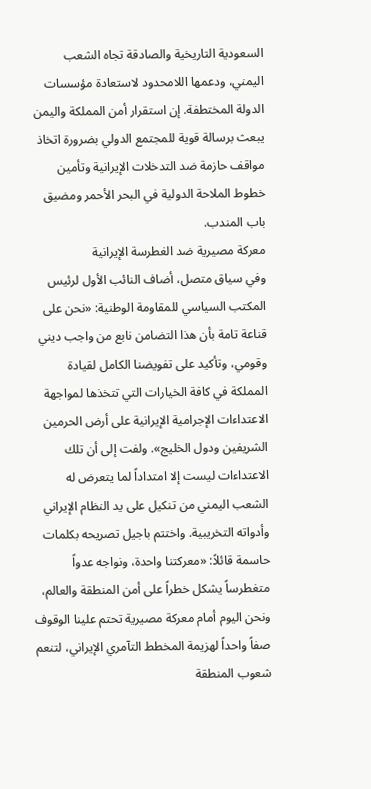السعودية التاريخية والصادقة تجاه الشعب اليمني، ودعمها اللامحدود لاستعادة مؤسسات الدولة المختطفة. إن استقرار أمن المملكة واليمن يبعث برسالة قوية للمجتمع الدولي بضرورة اتخاذ مواقف حازمة ضد التدخلات الإيرانية وتأمين خطوط الملاحة الدولية في البحر الأحمر ومضيق باب المندب.
معركة مصيرية ضد الغطرسة الإيرانية
وفي سياق متصل، أضاف النائب الأول لرئيس المكتب السياسي للمقاومة الوطنية: «نحن على قناعة تامة بأن هذا التضامن نابع من واجب ديني وقومي، وتأكيد على تفويضنا الكامل لقيادة المملكة في كافة الخيارات التي تتخذها لمواجهة الاعتداءات الإجرامية الإيرانية على أرض الحرمين الشريفين ودول الخليج». ولفت إلى أن تلك الاعتداءات ليست إلا امتداداً لما يتعرض له الشعب اليمني من تنكيل على يد النظام الإيراني وأدواته التخريبية. واختتم باجيل تصريحه بكلمات حاسمة قائلاً: «معركتنا واحدة، ونواجه عدواً متغطرساً يشكل خطراً على أمن المنطقة والعالم، ونحن اليوم أمام معركة مصيرية تحتم علينا الوقوف صفاً واحداً لهزيمة المخطط التآمري الإيراني، لتنعم شعوب المنطقة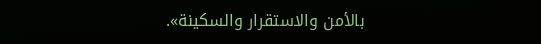بالأمن والاستقرار والسكينة».